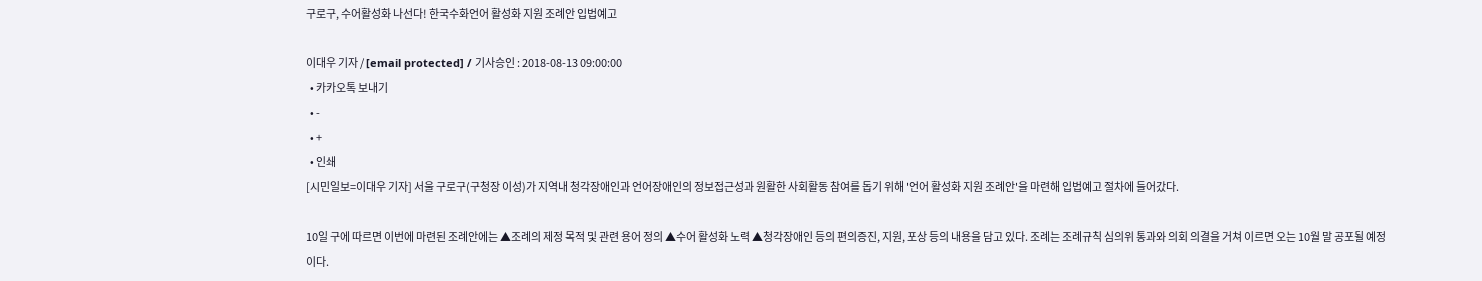구로구, 수어활성화 나선다! 한국수화언어 활성화 지원 조례안 입법예고

이대우 기자 / [email protected] / 기사승인 : 2018-08-13 09:00:00
  • 카카오톡 보내기
  • -
  • +
  • 인쇄
[시민일보=이대우 기자] 서울 구로구(구청장 이성)가 지역내 청각장애인과 언어장애인의 정보접근성과 원활한 사회활동 참여를 돕기 위해 '언어 활성화 지원 조례안'을 마련해 입법예고 절차에 들어갔다.

10일 구에 따르면 이번에 마련된 조례안에는 ▲조례의 제정 목적 및 관련 용어 정의 ▲수어 활성화 노력 ▲청각장애인 등의 편의증진, 지원, 포상 등의 내용을 담고 있다. 조례는 조례규칙 심의위 통과와 의회 의결을 거쳐 이르면 오는 10월 말 공포될 예정이다.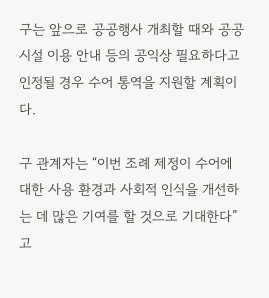구는 앞으로 공공행사 개최할 때와 공공시설 이용 안내 등의 공익상 필요하다고 인정될 경우 수어 통역을 지원할 계획이다.

구 관계자는 “이번 조례 제정이 수어에 대한 사용 환경과 사회적 인식을 개선하는 데 많은 기여를 할 것으로 기대한다”고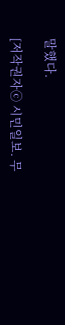말했다.

[저작권자ⓒ 시민일보. 무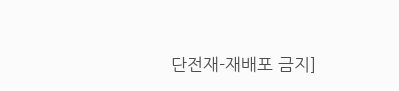단전재-재배포 금지]